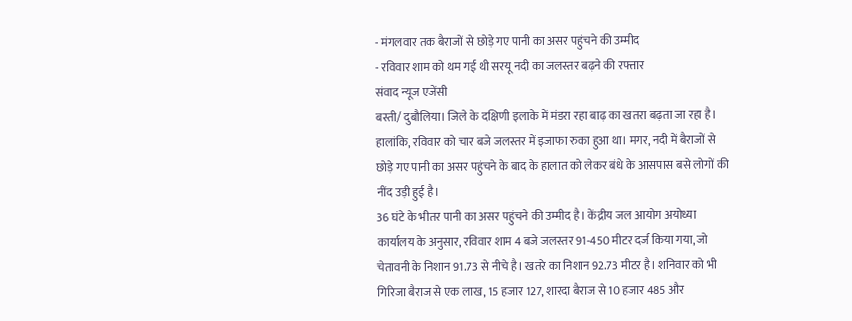- मंगलवार तक बैराजों से छोड़े गए पानी का असर पहुंचने की उम्मीद
- रविवार शाम को थम गई थी सरयू नदी का जलस्तर बढ़ने की रफ्तार
संवाद न्यूज एजेंसी
बस्ती/ दुबौलिया। जिले के दक्षिणी इलाके में मंडरा रहा बाढ़ का खतरा बढ़ता जा रहा है। हालांकि, रविवार को चार बजे जलस्तर में इजाफा रुका हुआ था। मगर, नदी में बैराजों से छोड़े गए पानी का असर पहुंचने के बाद के हालात को लेकर बंधे के आसपास बसे लोगों की नींद उड़ी हुई है।
36 घंटे के भीतर पानी का असर पहुंचने की उम्मीद है। केंद्रीय जल आयोग अयोध्या कार्यालय के अनुसार, रविवार शाम 4 बजे जलस्तर 91-450 मीटर दर्ज किया गया, जो चेतावनी के निशान 91.73 से नीचे है। खतरे का निशान 92.73 मीटर है। शनिवार को भी गिरिजा बैराज से एक लाख, 15 हजार 127, शारदा बैराज से 10 हजार 485 और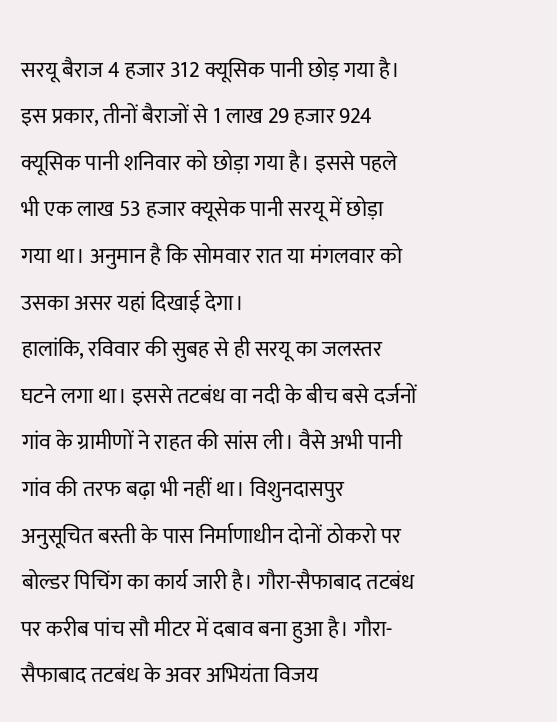सरयू बैराज 4 हजार 312 क्यूसिक पानी छोड़ गया है। इस प्रकार, तीनों बैराजों से 1 लाख 29 हजार 924 क्यूसिक पानी शनिवार को छोड़ा गया है। इससे पहले भी एक लाख 53 हजार क्यूसेक पानी सरयू में छोड़ा गया था। अनुमान है कि सोमवार रात या मंगलवार को उसका असर यहां दिखाई देगा।
हालांकि, रविवार की सुबह से ही सरयू का जलस्तर घटने लगा था। इससे तटबंध वा नदी के बीच बसे दर्जनों गांव के ग्रामीणों ने राहत की सांस ली। वैसे अभी पानी गांव की तरफ बढ़ा भी नहीं था। विशुनदासपुर अनुसूचित बस्ती के पास निर्माणाधीन दोनों ठोकरो पर बोल्डर पिचिंग का कार्य जारी है। गौरा-सैफाबाद तटबंध पर करीब पांच सौ मीटर में दबाव बना हुआ है। गौरा-सैफाबाद तटबंध के अवर अभियंता विजय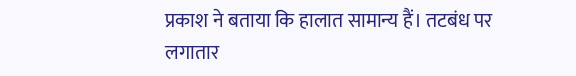प्रकाश ने बताया कि हालात सामान्य हैं। तटबंध पर लगातार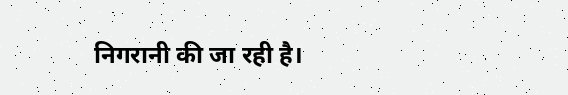निगरानी की जा रही है।